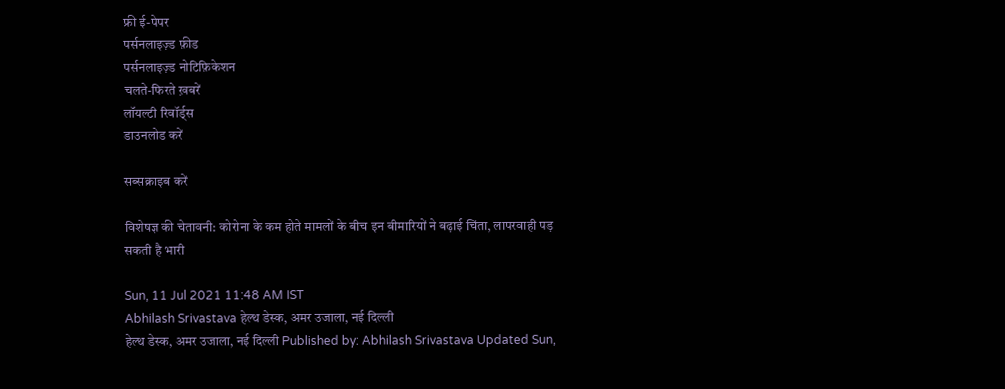फ्री ई-पेपर
पर्सनलाइज़्ड फ़ीड
पर्सनलाइज़्ड नोटिफ़िकेशन
चलते-फिरते ख़बरें
लॉयल्टी रिवॉर्ड्स
डाउनलोड करें

सब्सक्राइब करें

विशेषज्ञ की चेतावनी: कोरोना के कम होते मामलों के बीच इन बीमारियों ने बढ़ाई चिंता, लापरवाही पड़ सकती है भारी

Sun, 11 Jul 2021 11:48 AM IST
Abhilash Srivastava हेल्थ डेस्क, अमर उजाला, नई दिल्ली
हेल्थ डेस्क, अमर उजाला, नई दिल्ली Published by: Abhilash Srivastava Updated Sun,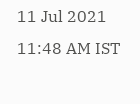11 Jul 2021 11:48 AM IST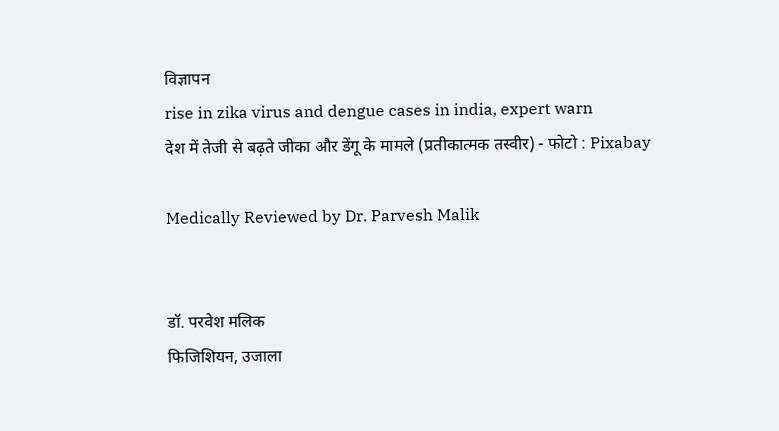विज्ञापन
rise in zika virus and dengue cases in india, expert warn
देश में तेजी से बढ़ते जीका और डेंगू के मामले (प्रतीकात्मक तस्वीर) - फोटो : Pixabay

Medically Reviewed by Dr. Parvesh Malik


डॉ. परवेश मलिक
फिजिशियन, उजाला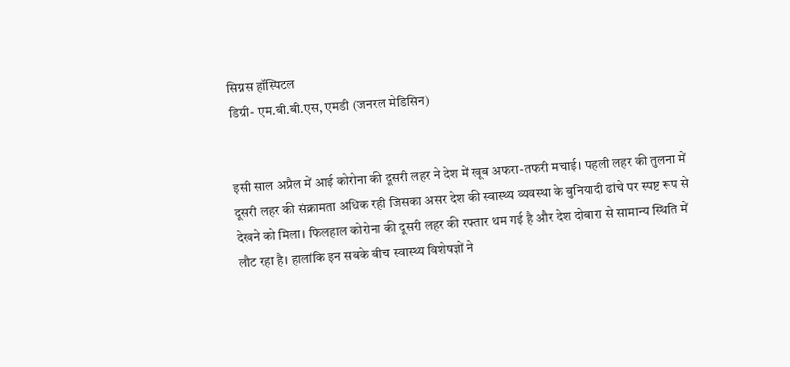सिग्नस हॉस्पिटल
डिग्री- एम.बी.बी.एस, एमडी (जनरल मेडिसिन)


इसी साल अप्रैल में आई कोरोना की दूसरी लहर ने देश में खूब अफरा-तफरी मचाई। पहली लहर की तुलना में दूसरी लहर की संक्रामता अधिक रही जिसका असर देश की स्वास्थ्य व्यवस्था के बुनियादी ढांचे पर स्पष्ट रूप से देखने को मिला। फिलहाल कोरोना की दूसरी लहर की रफ्तार थम गई है और देश दोबारा से सामान्य स्थिति में लौट रहा है। हालांकि इन सबके बीच स्वास्थ्य विशेषज्ञों ने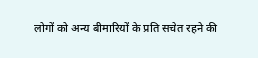लोगों को अन्य बीमारियों के प्रति सचेत रहने की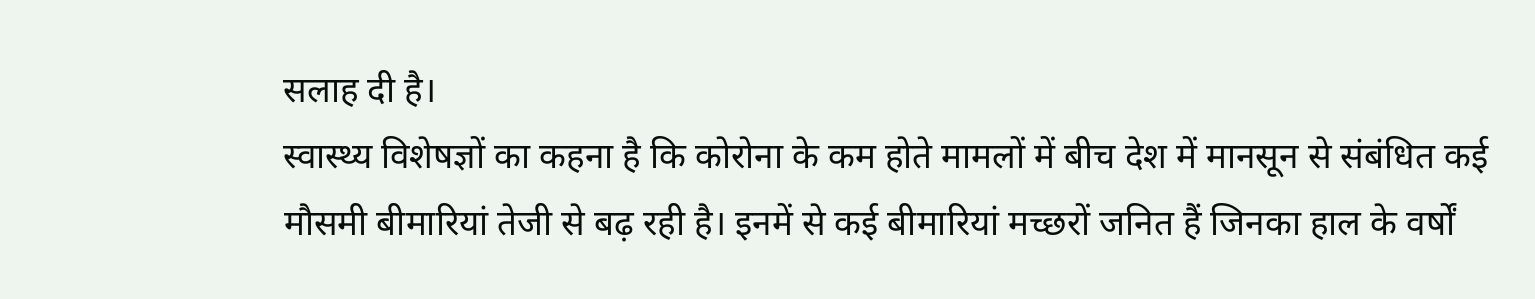सलाह दी है।
स्वास्थ्य विशेषज्ञों का कहना है कि कोरोना के कम होते मामलों में बीच देश में मानसून से संबंधित कई मौसमी बीमारियां तेजी से बढ़ रही है। इनमें से कई बीमारियां मच्छरों जनित हैं जिनका हाल के वर्षों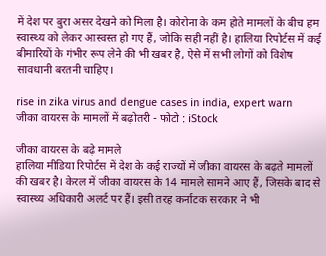में देश पर बुरा असर देखने को मिला है। कोरोना के कम होते मामलों के बीच हम स्वास्थ्य को लेकर आस्वस्त हो गए हैं, जोकि सही नहीं है। हालिया रिपोर्टस में कई बीमारियों के गंभीर रूप लेने की भी खबर है, ऐसे में सभी लोगों को विशेष सावधानी बरतनी चाहिए।

rise in zika virus and dengue cases in india, expert warn
जीका वायरस के मामलों में बढ़ोतरी - फोटो : iStock

जीका वायरस के बढ़े मामले
हालिया मीडिया रिपोर्टस में देश के कई राज्यों में जीका वायरस के बढ़ते मामलों की खबर है। केरल में जीका वायरस के 14 मामले सामने आए हैं, जिसके बाद से स्वास्थ्य अधिकारी अलर्ट पर हैं। इसी तरह कर्नाटक सरकार ने भी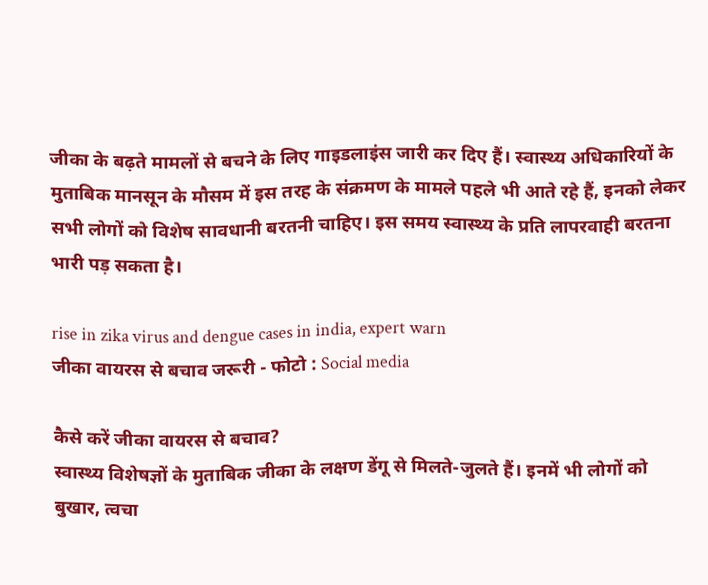जीका के बढ़ते मामलों से बचने के लिए गाइडलाइंस जारी कर दिए हैं। स्वास्थ्य अधिकारियों के मुताबिक मानसून के मौसम में इस तरह के संक्रमण के मामले पहले भी आते रहे हैं, इनको लेकर सभी लोगों को विशेष सावधानी बरतनी चाहिए। इस समय स्वास्थ्य के प्रति लापरवाही बरतना भारी पड़ सकता है।

rise in zika virus and dengue cases in india, expert warn
जीका वायरस से बचाव जरूरी - फोटो : Social media

कैसे करें जीका वायरस से बचाव?
स्वास्थ्य विशेषज्ञों के मुताबिक जीका के लक्षण डेंगू से मिलते-जुलते हैं। इनमें भी लोगों को बुखार, त्वचा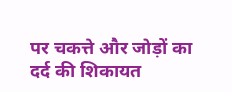पर चकत्ते और जोड़ों का दर्द की शिकायत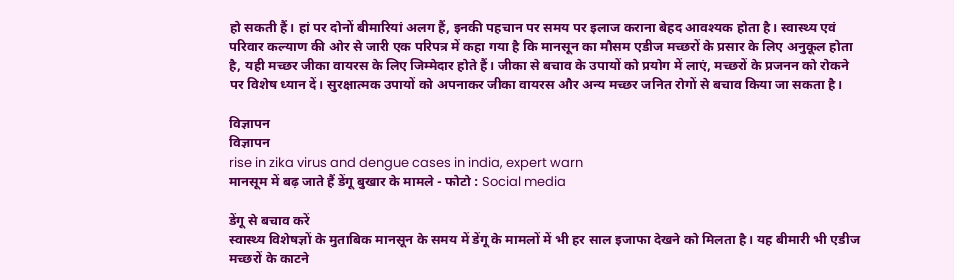हो सकती हैं। हां पर दोनों बीमारियां अलग हैं, इनकी पहचान पर समय पर इलाज कराना बेहद आवश्यक होता है। स्वास्थ्य एवं परिवार कल्याण की ओर से जारी एक परिपत्र में कहा गया है कि मानसून का मौसम एडीज मच्छरों के प्रसार के लिए अनुकूल होता है, यही मच्छर जीका वायरस के लिए जिम्मेदार होते हैं। जीका से बचाव के उपायों को प्रयोग में लाएं, मच्छरों के प्रजनन को रोकने पर विशेष ध्यान दें। सुरक्षात्मक उपायों को अपनाकर जीका वायरस और अन्य मच्छर जनित रोगों से बचाव किया जा सकता है।

विज्ञापन
विज्ञापन
rise in zika virus and dengue cases in india, expert warn
मानसूम में बढ़ जाते हैं डेंगू बुखार के मामले - फोटो : Social media

डेंगू से बचाव करें
स्वास्थ्य विशेषज्ञों के मुताबिक मानसून के समय में डेंगू के मामलों में भी हर साल इजाफा देखने को मिलता है। यह बीमारी भी एडीज मच्छरों के काटने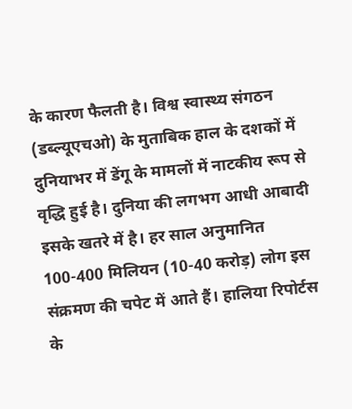के कारण फैलती है। विश्व स्वास्थ्य संगठन (डब्ल्यूएचओ) के मुताबिक हाल के दशकों में दुनियाभर में डेंगू के मामलों में नाटकीय रूप से वृद्धि हुई है। दुनिया की लगभग आधी आबादी इसके खतरे में है। हर साल अनुमानित 100-400 मिलियन (10-40 करोड़) लोग इस संक्रमण की चपेट में आते हैं। हालिया रिपोर्टस के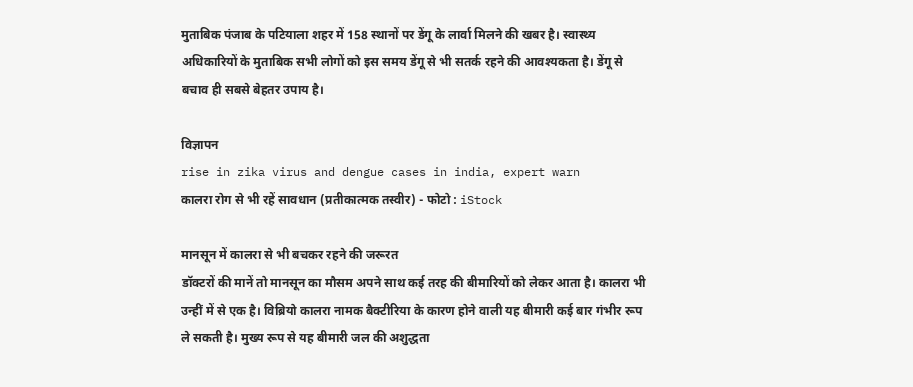मुताबिक पंजाब के पटियाला शहर में 158 स्थानों पर डेंगू के लार्वा मिलने की खबर है। स्वास्थ्य अधिकारियों के मुताबिक सभी लोगों को इस समय डेंगू से भी सतर्क रहने की आवश्यकता है। डेंगू से बचाव ही सबसे बेहतर उपाय है।

विज्ञापन
rise in zika virus and dengue cases in india, expert warn
कालरा रोग से भी रहें सावधान (प्रतीकात्मक तस्वीर) - फोटो : iStock

मानसून में कालरा से भी बचकर रहने की जरूरत
डॉक्टरों की मानें तो मानसून का मौसम अपने साथ कई तरह की बीमारियों को लेकर आता है। कालरा भी उन्हीं में से एक है। विब्रियो कालरा नामक बैक्टीरिया के कारण होने वाली यह बीमारी कई बार गंभीर रूप ले सकती है। मुख्य रूप से यह बीमारी जल की अशुद्धता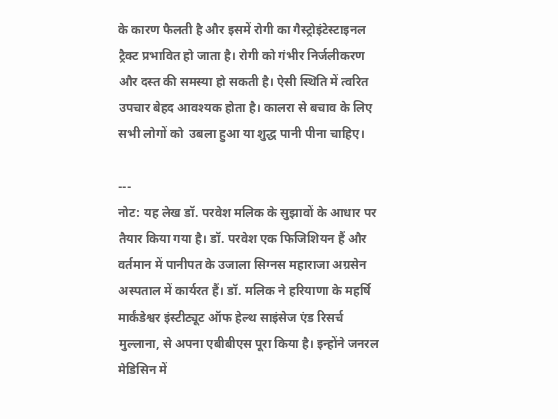के कारण फैलती है और इसमें रोगी का गैस्ट्रोइंटेस्टाइनल ट्रैक्ट प्रभावित हो जाता है। रोगी को गंभीर निर्जलीकरण और दस्त की समस्या हो सकती है। ऐसी स्थिति में त्वरित उपचार बेहद आवश्यक होता है। कालरा से बचाव के लिए सभी लोगों को  उबला हुआ या शुद्ध पानी पीना चाहिए।

---
नोट: यह लेख डॉ. परवेश मलिक के सुझावों के आधार पर तैयार किया गया है। डॉ. परवेश एक फिजिशियन हैं और वर्तमान में पानीपत के उजाला सिग्नस महाराजा अग्रसेन अस्पताल में कार्यरत हैं। डॉ. मलिक ने हरियाणा के महर्षि मार्कंडेश्वर इंस्टीट्यूट ऑफ हेल्थ साइंसेज एंड रिसर्च मुल्लाना, से अपना एबीबीएस पूरा किया है। इन्होंने जनरल मेडिसिन में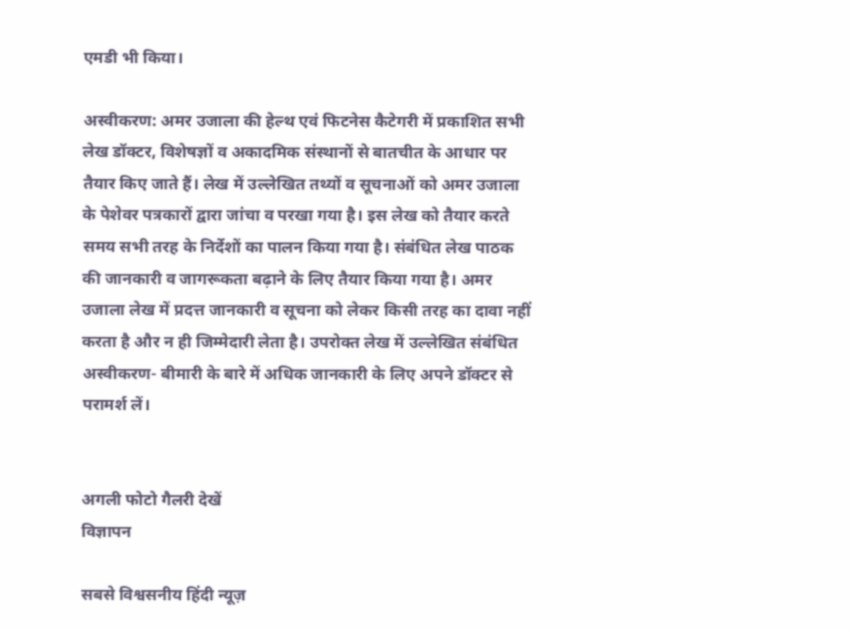एमडी भी किया।

अस्वीकरण: अमर उजाला की हेल्थ एवं फिटनेस कैटेगरी में प्रकाशित सभी लेख डॉक्टर, विशेषज्ञों व अकादमिक संस्थानों से बातचीत के आधार पर तैयार किए जाते हैं। लेख में उल्लेखित तथ्यों व सूचनाओं को अमर उजाला के पेशेवर पत्रकारों द्वारा जांचा व परखा गया है। इस लेख को तैयार करते समय सभी तरह के निर्देशों का पालन किया गया है। संबंधित लेख पाठक की जानकारी व जागरूकता बढ़ाने के लिए तैयार किया गया है। अमर उजाला लेख में प्रदत्त जानकारी व सूचना को लेकर किसी तरह का दावा नहीं करता है और न ही जिम्मेदारी लेता है। उपरोक्त लेख में उल्लेखित संबंधित अस्वीकरण- बीमारी के बारे में अधिक जानकारी के लिए अपने डॉक्टर से परामर्श लें।


अगली फोटो गैलरी देखें
विज्ञापन

सबसे विश्वसनीय हिंदी न्यूज़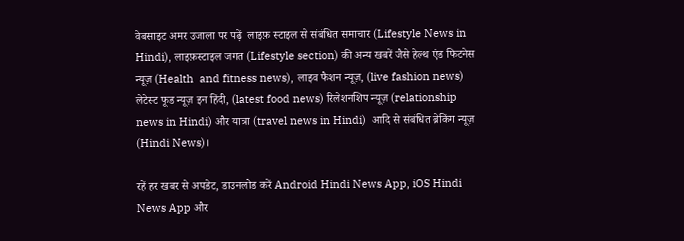वेबसाइट अमर उजाला पर पढ़ें  लाइफ़ स्टाइल से संबंधित समाचार (Lifestyle News in Hindi), लाइफ़स्टाइल जगत (Lifestyle section) की अन्य खबरें जैसे हेल्थ एंड फिटनेस न्यूज़ (Health  and fitness news), लाइव फैशन न्यूज़, (live fashion news) लेटेस्ट फूड न्यूज़ इन हिंदी, (latest food news) रिलेशनशिप न्यूज़ (relationship news in Hindi) और यात्रा (travel news in Hindi)  आदि से संबंधित ब्रेकिंग न्यूज़ (Hindi News)।

रहें हर खबर से अपडेट, डाउनलोड करें Android Hindi News App, iOS Hindi News App और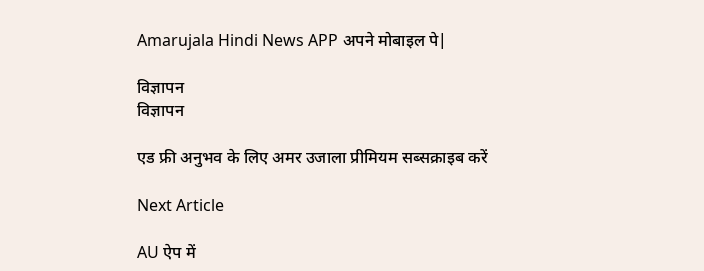Amarujala Hindi News APP अपने मोबाइल पे|

विज्ञापन
विज्ञापन

एड फ्री अनुभव के लिए अमर उजाला प्रीमियम सब्सक्राइब करें

Next Article

AU ऐप में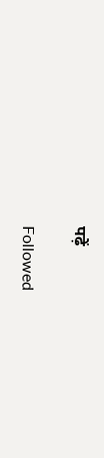पढ़ें

Followed